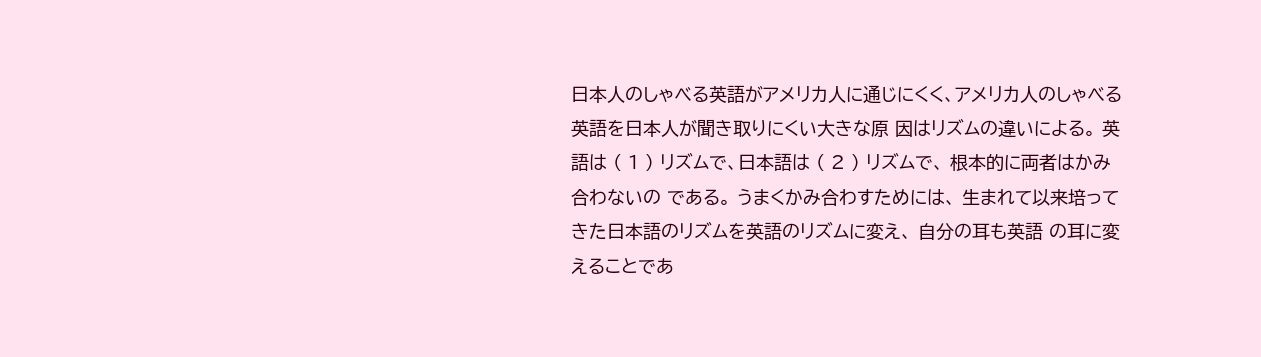日本人のしゃべる英語がアメリカ人に通じにくく、アメリカ人のしゃべる英語を日本人が聞き取りにくい大きな原 因はリズムの違いによる。 英語は ( 1 ) リズムで、日本語は ( 2 ) リズムで、 根本的に両者はかみ合わないの である。 うまくかみ合わすためには、 生まれて以来培ってきた日本語のリズムを英語のリズムに変え、 自分の耳も英語 の耳に変えることであ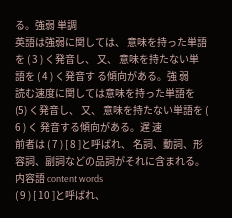る。強弱 単調
英語は強弱に関しては、 意味を持った単語を ( 3 ) く発音し、 又、 意味を持たない単語を ( 4 ) く発音す る傾向がある。強 弱
読む速度に関しては意味を持った単語を (5) く発音し、 又、 意味を持たない単語を ( 6 ) く 発音する傾向がある。遅 速
前者は ( 7 ) [ 8 ]と呼ばれ、 名詞、動詞、形容詞、副詞などの品詞がそれに含まれる。内容語 content words
( 9 ) [ 10 ]と呼ばれ、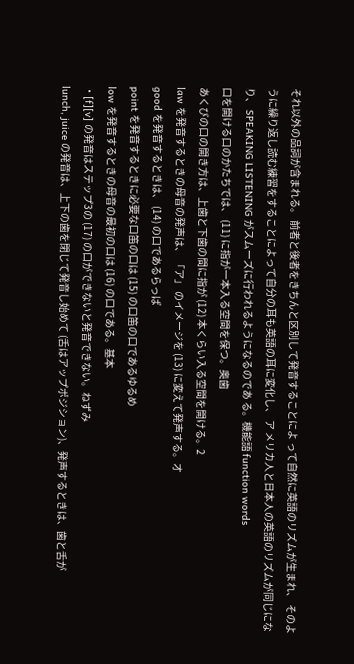それ以外の品詞が含まれる。 前者と後者をきちんと区別して発音することによ って自然に英語のリズムが生まれ、 そのように繰り返し読む練習をすることによって自分の耳も英語の耳に変化し、 ア メリカ人と日本人の英語のリズムが同じになり、 SPEAKING LISTENING がスムーズに行われるようになるのであ る。機能語 function words
口を開ける口のかたちでは、 (11) に指が一本入る空間を保つ。奥歯
あくびの口の開き方は、上歯と下歯の間に指が (12) 本くらい入る空間を開ける。2
law を発音するときの母音の発声は、 「ア」 のイメージを (13) に変えて発声する。オ
good を発音するときは、 (14) の口であるらっぱ
point を発音するときに必要な口笛の口は (15) の口笛の口であるゆるめ
low を発音するときの母音の最初の口は (16) の口である。基本
・[f][v] の発音はステップ3の (17) の口ができないと発音できない。ねずみ
lunch, juice の発音は、上下の歯を閉じて発音し始めて (舌はアップポジション)、発声するときは、歯と舌が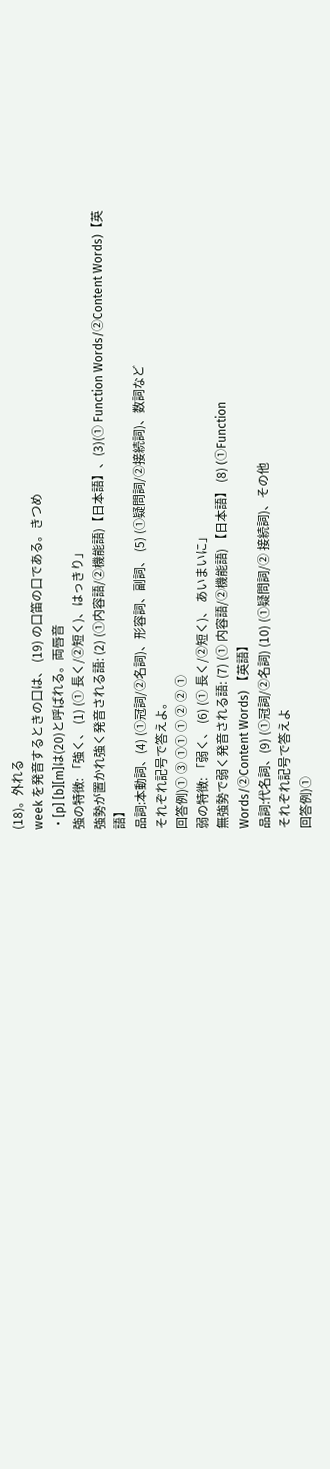(18)。外れる
week を発音するときの口は、 (19) の口笛の口である。きつめ
・[p] [b][m]は(20)と呼ばれる。両唇音
強の特徴: 「強く、 (1) (① 長く/②短く)、はっきり」
強勢が置かれ強く発音される語: (2) (①内容語/②機能語)【日本語】、(3)(① Function Words/②Content Words)【英語】
品詞:本動詞、(4) (①冠詞/②名詞)、形容詞、副詞、 (5) (①疑問詞/②接続詞)、数詞など
それぞれ記号で答えよ。
回答例)① ③ ①① ① ② ② ①
弱の特徴: 「弱く、 (6) (① 長く/②短く)、 あいまいに」
無強勢で弱く発音される語: (7) (① 内容語/②機能語) 【日本語】 (8) (①Function
Words/②Content Words) 【英語】
品詞:代名詞、(9) (①冠詞/②名詞) (10) (①疑問詞/② 接続詞)、その他
それぞれ記号で答えよ
回答例)①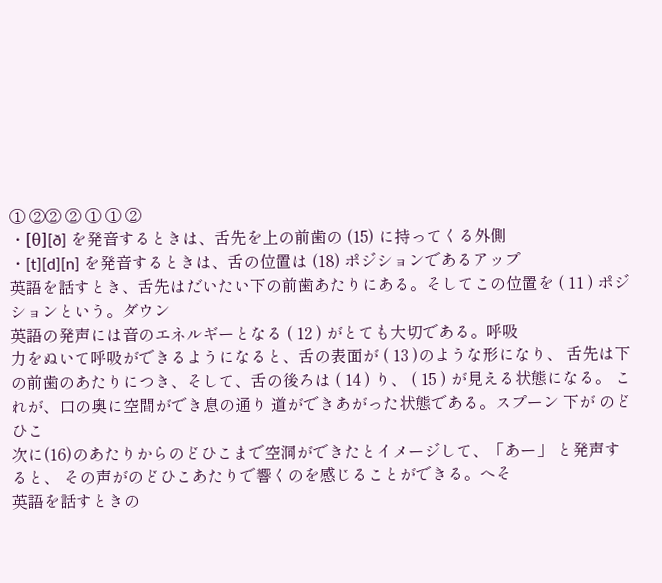① ②② ② ① ① ②
・[θ][ð] を発音するときは、舌先を上の前歯の (15) に持ってくる外側
・[t][d][n] を発音するときは、舌の位置は (18) ポジションであるアップ
英語を話すとき、舌先はだいたい下の前歯あたりにある。そしてこの位置を ( 11 ) ポジションという。ダウン
英語の発声には音のエネルギーとなる ( 12 ) がとても大切である。呼吸
力をぬいて呼吸ができるようになると、舌の表面が ( 13 )のような形になり、 舌先は下の前歯のあたりにつき、そして、舌の後ろは ( 14 ) り、 ( 15 ) が見える状態になる。 これが、口の奥に空間ができ息の通り 道ができあがった状態である。スプーン 下が のどひこ
次に(16)のあたりからのどひこまで空洞ができたとイメージして、「あー」 と発声すると、 その声がのどひこあたりで響くのを感じることができる。へそ
英語を話すときの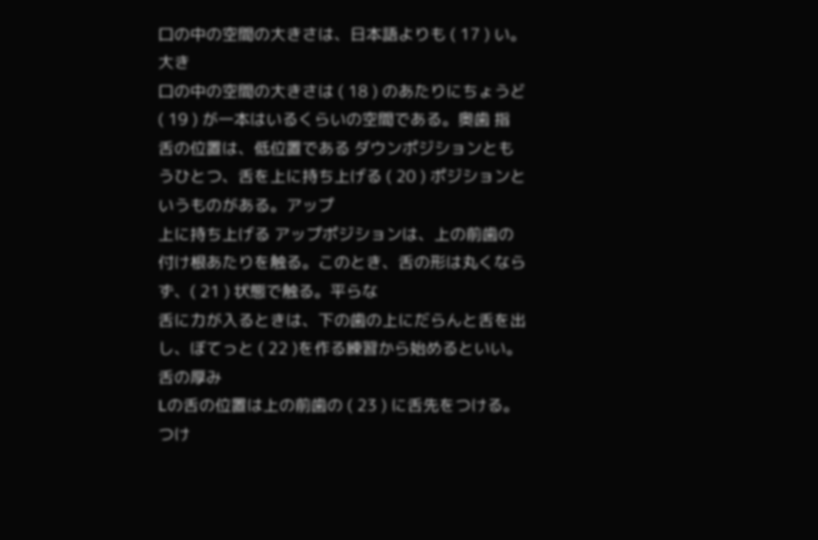口の中の空間の大きさは、日本語よりも ( 17 ) い。大き
口の中の空間の大きさは ( 18 ) のあたりにちょうど( 19 ) が一本はいるくらいの空間である。奥歯 指
舌の位置は、低位置である ダウンポジションともうひとつ、舌を上に持ち上げる ( 20 ) ポジションと いうものがある。アップ
上に持ち上げる アップポジションは、上の前歯の付け根あたりを触る。このとき、舌の形は丸くならず、( 21 ) 状態で触る。平らな
舌に力が入るときは、下の歯の上にだらんと舌を出し、ぼてっと ( 22 )を作る練習から始めるといい。舌の厚み
Lの舌の位置は上の前歯の ( 23 ) に舌先をつける。つけ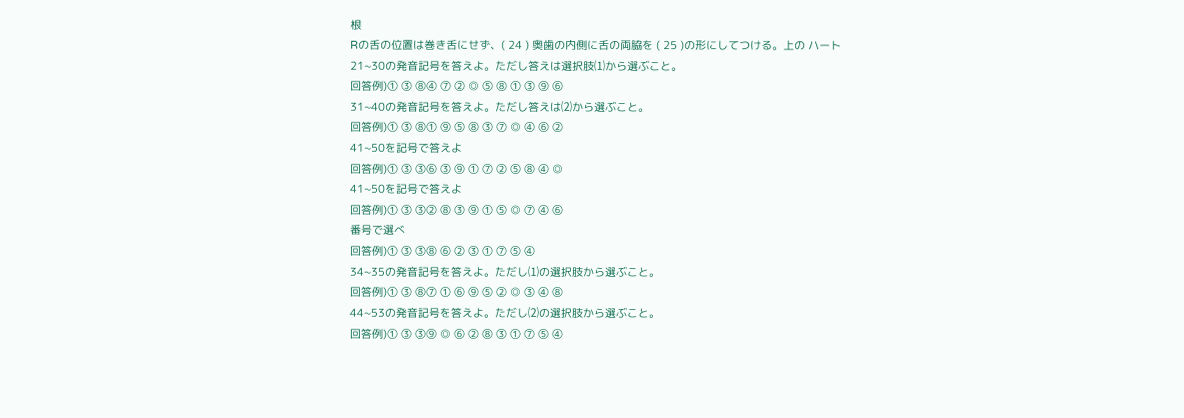根
Rの舌の位置は巻き舌にせず、( 24 ) 奥歯の内側に舌の両脇を ( 25 )の形にしてつける。上の ハート
21~30の発音記号を答えよ。ただし答えは選択肢⑴から選ぶこと。
回答例)① ③ ⑧④ ⑦ ② ◎ ⑤ ⑧ ① ③ ⑨ ⑥
31~40の発音記号を答えよ。ただし答えは⑵から選ぶこと。
回答例)① ③ ⑧① ⑨ ⑤ ⑧ ③ ⑦ ◎ ④ ⑥ ②
41~50を記号で答えよ
回答例)① ③ ③⑥ ③ ⑨ ① ⑦ ② ⑤ ⑧ ④ ◎
41~50を記号で答えよ
回答例)① ③ ③② ⑧ ③ ⑨ ① ⑤ ◎ ⑦ ④ ⑥
番号で選べ
回答例)① ③ ③⑧ ⑥ ② ③ ① ⑦ ⑤ ④
34~35の発音記号を答えよ。ただし⑴の選択肢から選ぶこと。
回答例)① ③ ⑧⑦ ① ⑥ ⑨ ⑤ ② ◎ ③ ④ ⑧
44~53の発音記号を答えよ。ただし⑵の選択肢から選ぶこと。
回答例)① ③ ③⑨ ◎ ⑥ ② ⑧ ③ ① ⑦ ⑤ ④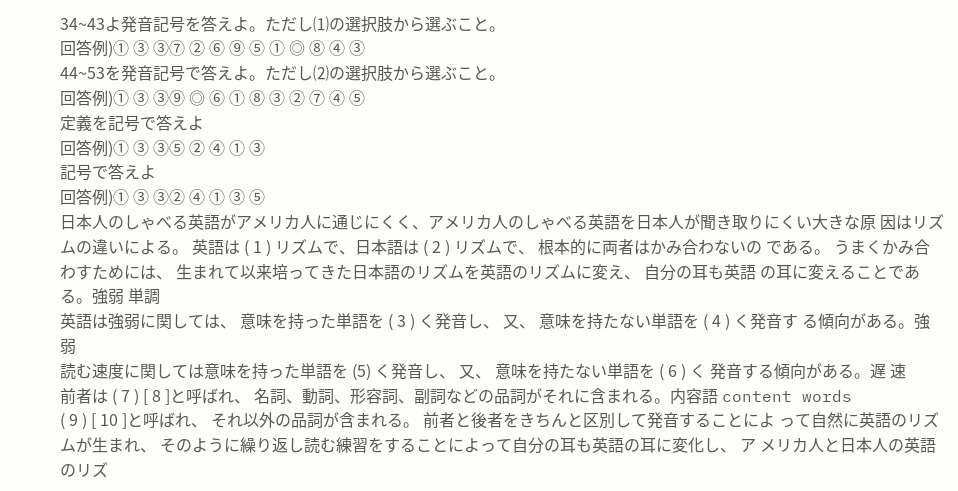34~43よ発音記号を答えよ。ただし⑴の選択肢から選ぶこと。
回答例)① ③ ③⑦ ② ⑥ ⑨ ⑤ ① ◎ ⑧ ④ ③
44~53を発音記号で答えよ。ただし⑵の選択肢から選ぶこと。
回答例)① ③ ③⑨ ◎ ⑥ ① ⑧ ③ ② ⑦ ④ ⑤
定義を記号で答えよ
回答例)① ③ ③⑤ ② ④ ① ③
記号で答えよ
回答例)① ③ ③② ④ ① ③ ⑤
日本人のしゃべる英語がアメリカ人に通じにくく、アメリカ人のしゃべる英語を日本人が聞き取りにくい大きな原 因はリズムの違いによる。 英語は ( 1 ) リズムで、日本語は ( 2 ) リズムで、 根本的に両者はかみ合わないの である。 うまくかみ合わすためには、 生まれて以来培ってきた日本語のリズムを英語のリズムに変え、 自分の耳も英語 の耳に変えることである。強弱 単調
英語は強弱に関しては、 意味を持った単語を ( 3 ) く発音し、 又、 意味を持たない単語を ( 4 ) く発音す る傾向がある。強 弱
読む速度に関しては意味を持った単語を (5) く発音し、 又、 意味を持たない単語を ( 6 ) く 発音する傾向がある。遅 速
前者は ( 7 ) [ 8 ]と呼ばれ、 名詞、動詞、形容詞、副詞などの品詞がそれに含まれる。内容語 content words
( 9 ) [ 10 ]と呼ばれ、 それ以外の品詞が含まれる。 前者と後者をきちんと区別して発音することによ って自然に英語のリズムが生まれ、 そのように繰り返し読む練習をすることによって自分の耳も英語の耳に変化し、 ア メリカ人と日本人の英語のリズ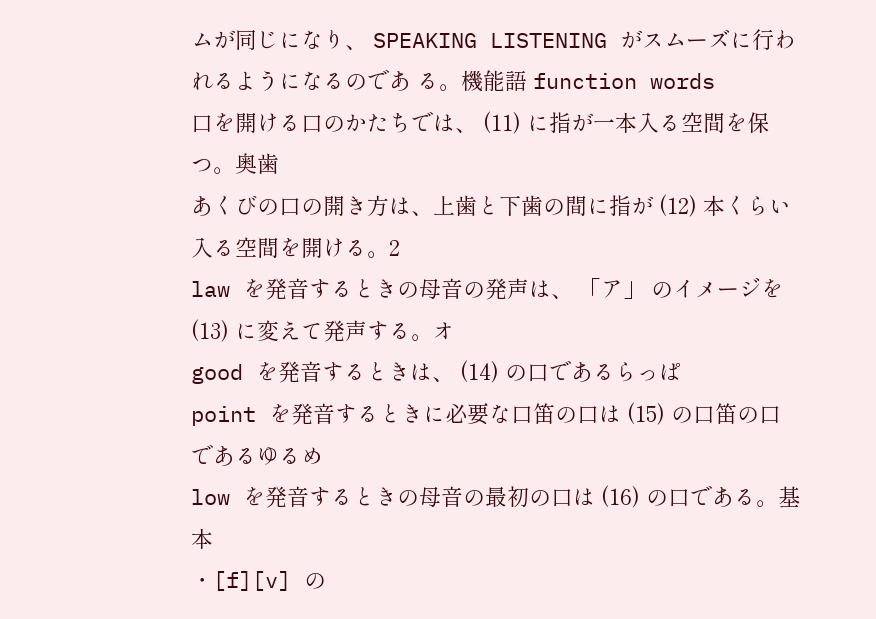ムが同じになり、 SPEAKING LISTENING がスムーズに行われるようになるのであ る。機能語 function words
口を開ける口のかたちでは、 (11) に指が一本入る空間を保つ。奥歯
あくびの口の開き方は、上歯と下歯の間に指が (12) 本くらい入る空間を開ける。2
law を発音するときの母音の発声は、 「ア」 のイメージを (13) に変えて発声する。オ
good を発音するときは、 (14) の口であるらっぱ
point を発音するときに必要な口笛の口は (15) の口笛の口であるゆるめ
low を発音するときの母音の最初の口は (16) の口である。基本
・[f][v] の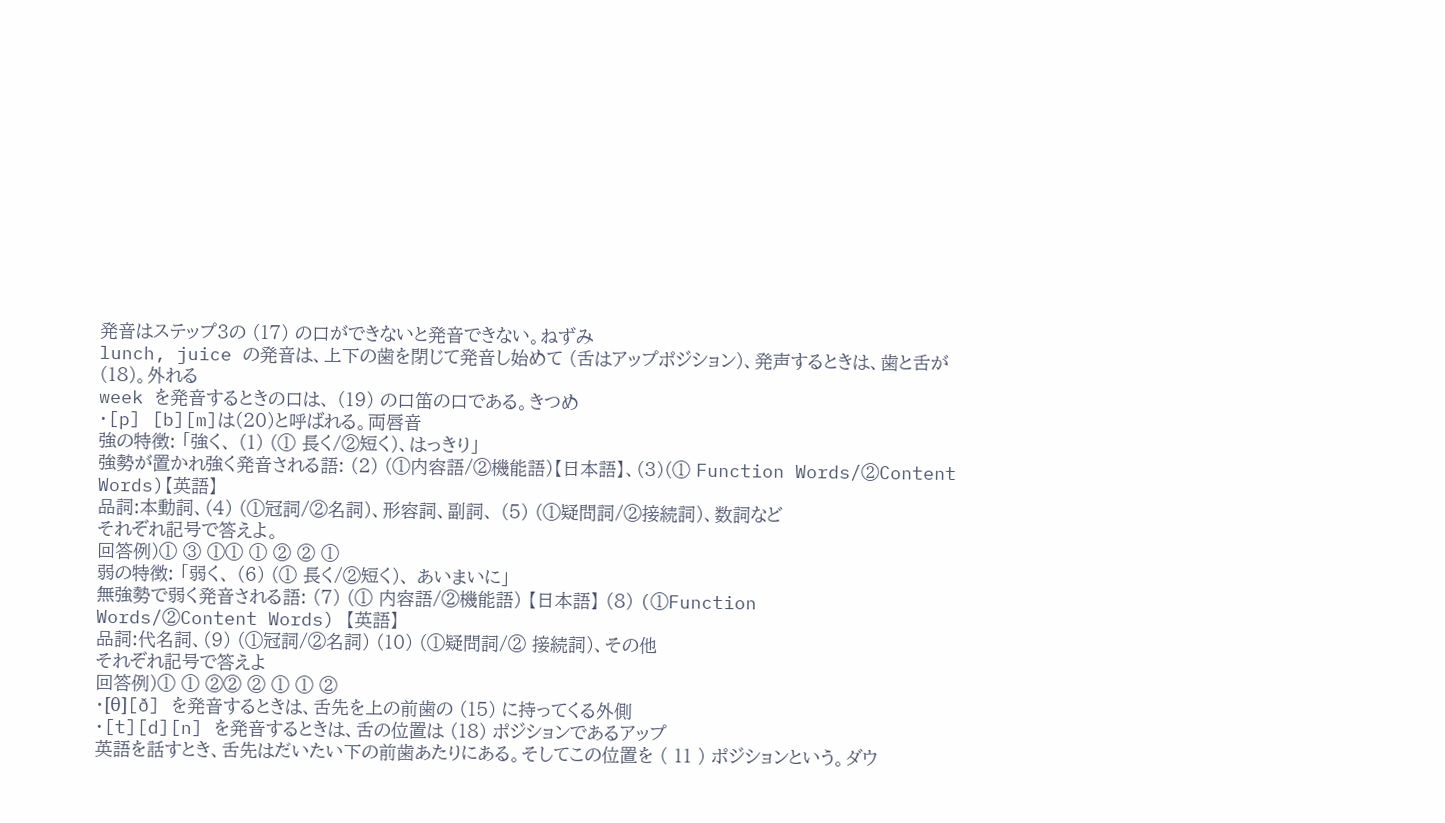発音はステップ3の (17) の口ができないと発音できない。ねずみ
lunch, juice の発音は、上下の歯を閉じて発音し始めて (舌はアップポジション)、発声するときは、歯と舌が(18)。外れる
week を発音するときの口は、 (19) の口笛の口である。きつめ
・[p] [b][m]は(20)と呼ばれる。両唇音
強の特徴: 「強く、 (1) (① 長く/②短く)、はっきり」
強勢が置かれ強く発音される語: (2) (①内容語/②機能語)【日本語】、(3)(① Function Words/②Content Words)【英語】
品詞:本動詞、(4) (①冠詞/②名詞)、形容詞、副詞、 (5) (①疑問詞/②接続詞)、数詞など
それぞれ記号で答えよ。
回答例)① ③ ①① ① ② ② ①
弱の特徴: 「弱く、 (6) (① 長く/②短く)、 あいまいに」
無強勢で弱く発音される語: (7) (① 内容語/②機能語) 【日本語】 (8) (①Function
Words/②Content Words) 【英語】
品詞:代名詞、(9) (①冠詞/②名詞) (10) (①疑問詞/② 接続詞)、その他
それぞれ記号で答えよ
回答例)① ① ②② ② ① ① ②
・[θ][ð] を発音するときは、舌先を上の前歯の (15) に持ってくる外側
・[t][d][n] を発音するときは、舌の位置は (18) ポジションであるアップ
英語を話すとき、舌先はだいたい下の前歯あたりにある。そしてこの位置を ( 11 ) ポジションという。ダウ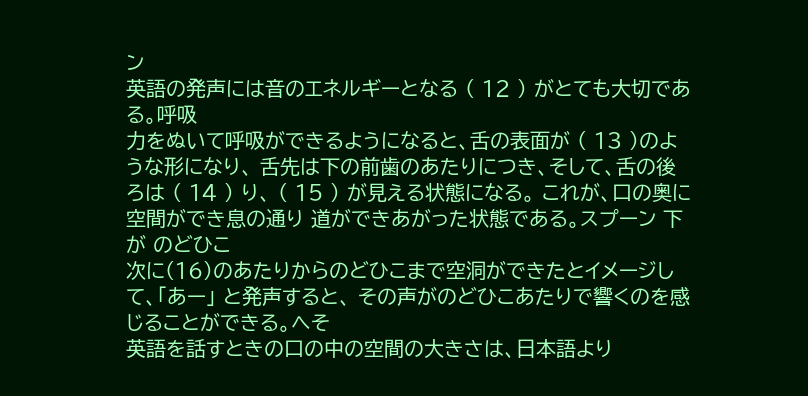ン
英語の発声には音のエネルギーとなる ( 12 ) がとても大切である。呼吸
力をぬいて呼吸ができるようになると、舌の表面が ( 13 )のような形になり、 舌先は下の前歯のあたりにつき、そして、舌の後ろは ( 14 ) り、 ( 15 ) が見える状態になる。 これが、口の奥に空間ができ息の通り 道ができあがった状態である。スプーン 下が のどひこ
次に(16)のあたりからのどひこまで空洞ができたとイメージして、「あー」 と発声すると、 その声がのどひこあたりで響くのを感じることができる。へそ
英語を話すときの口の中の空間の大きさは、日本語より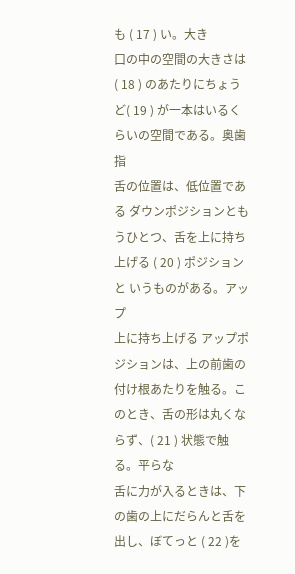も ( 17 ) い。大き
口の中の空間の大きさは ( 18 ) のあたりにちょうど( 19 ) が一本はいるくらいの空間である。奥歯 指
舌の位置は、低位置である ダウンポジションともうひとつ、舌を上に持ち上げる ( 20 ) ポジションと いうものがある。アップ
上に持ち上げる アップポジションは、上の前歯の付け根あたりを触る。このとき、舌の形は丸くならず、( 21 ) 状態で触る。平らな
舌に力が入るときは、下の歯の上にだらんと舌を出し、ぼてっと ( 22 )を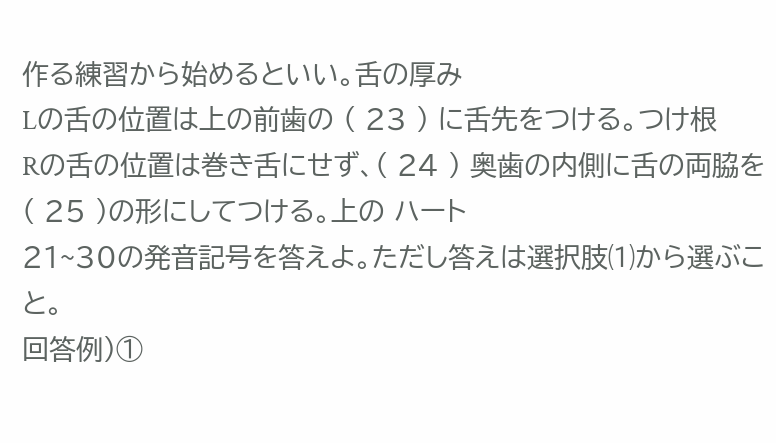作る練習から始めるといい。舌の厚み
Lの舌の位置は上の前歯の ( 23 ) に舌先をつける。つけ根
Rの舌の位置は巻き舌にせず、( 24 ) 奥歯の内側に舌の両脇を ( 25 )の形にしてつける。上の ハート
21~30の発音記号を答えよ。ただし答えは選択肢⑴から選ぶこと。
回答例)①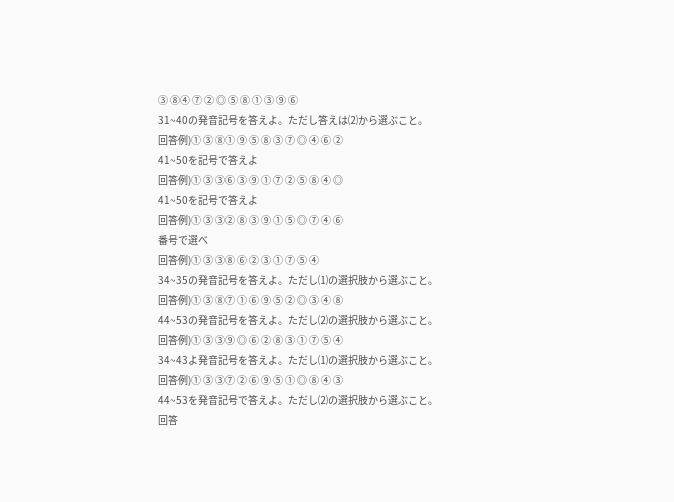③ ⑧④ ⑦ ② ◎ ⑤ ⑧ ① ③ ⑨ ⑥
31~40の発音記号を答えよ。ただし答えは⑵から選ぶこと。
回答例)① ③ ⑧① ⑨ ⑤ ⑧ ③ ⑦ ◎ ④ ⑥ ②
41~50を記号で答えよ
回答例)① ③ ③⑥ ③ ⑨ ① ⑦ ② ⑤ ⑧ ④ ◎
41~50を記号で答えよ
回答例)① ③ ③② ⑧ ③ ⑨ ① ⑤ ◎ ⑦ ④ ⑥
番号で選べ
回答例)① ③ ③⑧ ⑥ ② ③ ① ⑦ ⑤ ④
34~35の発音記号を答えよ。ただし⑴の選択肢から選ぶこと。
回答例)① ③ ⑧⑦ ① ⑥ ⑨ ⑤ ② ◎ ③ ④ ⑧
44~53の発音記号を答えよ。ただし⑵の選択肢から選ぶこと。
回答例)① ③ ③⑨ ◎ ⑥ ② ⑧ ③ ① ⑦ ⑤ ④
34~43よ発音記号を答えよ。ただし⑴の選択肢から選ぶこと。
回答例)① ③ ③⑦ ② ⑥ ⑨ ⑤ ① ◎ ⑧ ④ ③
44~53を発音記号で答えよ。ただし⑵の選択肢から選ぶこと。
回答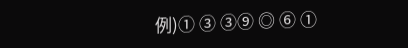例)① ③ ③⑨ ◎ ⑥ ①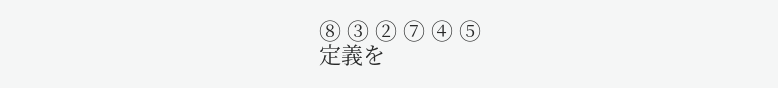⑧ ③ ② ⑦ ④ ⑤
定義を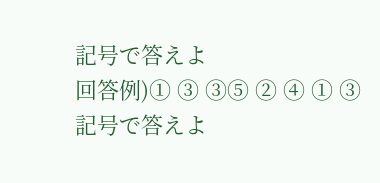記号で答えよ
回答例)① ③ ③⑤ ② ④ ① ③
記号で答えよ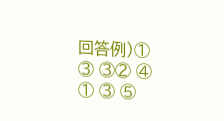回答例)① ③ ③② ④ ① ③ ⑤